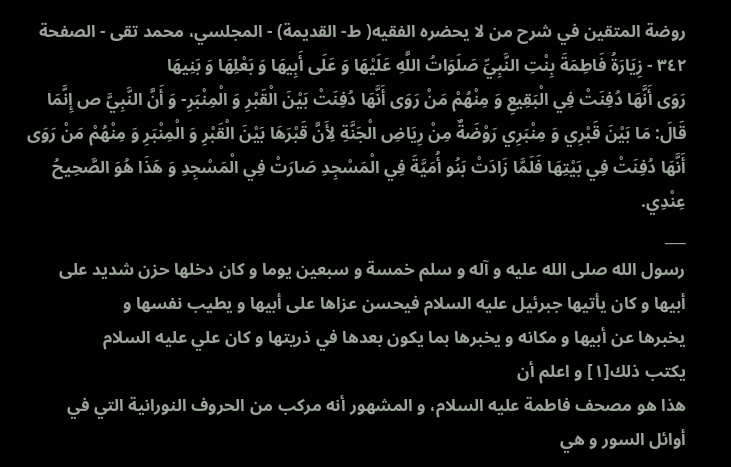روضة المتقين في شرح من لا يحضره الفقيه( ط- القديمة) - المجلسي، محمد تقى - الصفحة ٣٤٢ - زِيَارَةُ فَاطِمَةَ بِنْتِ النَّبِيِّ صَلَوَاتُ اللَّهِ عَلَيْهَا وَ عَلَى أَبِيهَا وَ بَعْلِهَا وَ بَنِيهَا
رَوَى أَنَّهَا دُفِنَتْ فِي الْبَقِيعِ وَ مِنْهُمْ مَنْ رَوَى أَنَّهَا دُفِنَتْ بَيْنَ الْقَبْرِ وَ الْمِنْبَرِ- وَ أَنَّ النَّبِيَّ ص إِنَّمَا قَالَ: مَا بَيْنَ قَبْرِي وَ مِنْبَرِي رَوْضَةٌ مِنْ رِيَاضِ الْجَنَّةِ لِأَنَّ قَبْرَهَا بَيْنَ الْقَبْرِ وَ الْمِنْبَرِ وَ مِنْهُمْ مَنْ رَوَى أَنَّهَا دُفِنَتْ فِي بَيْتِهَا فَلَمَّا زَادَتْ بَنُو أُمَيَّةَ فِي الْمَسْجِدِ صَارَتْ فِي الْمَسْجِدِ وَ هَذَا هُوَ الصَّحِيحُ عِنْدِي.
___
رسول الله صلى الله عليه و آله و سلم خمسة و سبعين يوما و كان دخلها حزن شديد على
أبيها و كان يأتيها جبرئيل عليه السلام فيحسن عزاها على أبيها و يطيب نفسها و
يخبرها عن أبيها و مكانه و يخبرها بما يكون بعدها في ذريتها و كان علي عليه السلام
يكتب ذلك[١] و اعلم أن
هذا هو مصحف فاطمة عليه السلام، و المشهور أنه مركب من الحروف النورانية التي في
أوائل السور و هي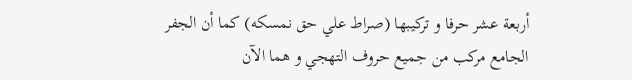أربعة عشر حرفا و تركيبها (صراط علي حق نمسكه) كما أن الجفر
الجامع مركب من جميع حروف التهجي و هما الآن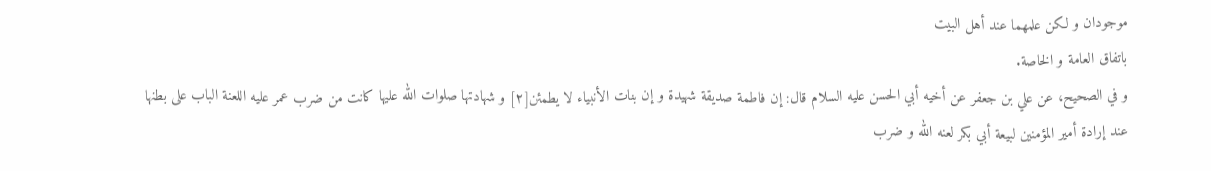موجودان و لكن علمهما عند أهل البيت
باتفاق العامة و الخاصة.
و في الصحيح، عن علي بن جعفر عن أخيه أبي الحسن عليه السلام قال: إن فاطمة صديقة شهيدة و إن بنات الأنبياء لا يطمئن[٢] و شهادتها صلوات الله عليها كانت من ضرب عمر عليه اللعنة الباب على بطنها عند إرادة أمير المؤمنين لبيعة أبي بكر لعنه الله و ضرب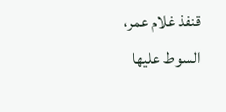قنفذ غلام عمر، السوط عليها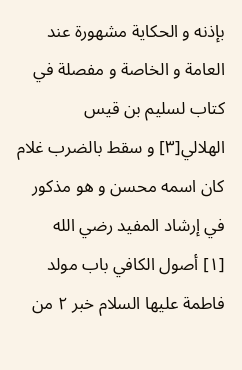بإذنه و الحكاية مشهورة عند العامة و الخاصة و مفصلة في كتاب لسليم بن قيس الهلالي[٣] و سقط بالضرب غلام كان اسمه محسن و هو مذكور في إرشاد المفيد رضي الله
[١] أصول الكافي باب مولد فاطمة عليها السلام خبر ٢ من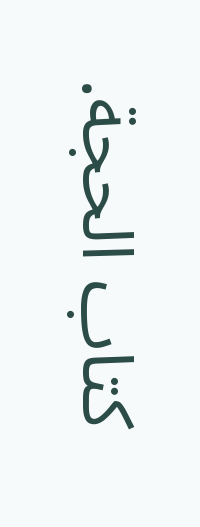كتاب الحجة.